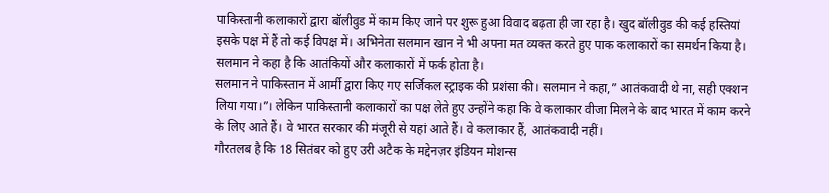पाकिस्तानी कलाकारों द्वारा बॉलीवुड में काम किए जाने पर शुरू हुआ विवाद बढ़ता ही जा रहा है। खुद बॉलीवुड की कई हस्तियां इसके पक्ष में हैं तो कई विपक्ष में। अभिनेता सलमान खान ने भी अपना मत व्यक्त करते हुए पाक कलाकारों का समर्थन किया है। सलमान ने कहा है कि आतंकियों और कलाकारों में फर्क होता है।
सलमान ने पाकिस्तान में आर्मी द्वारा किए गए सर्जिकल स्ट्राइक की प्रशंसा की। सलमान ने कहा,” आतंकवादी थे ना, सही एक्शन लिया गया।”। लेकिन पाकिस्तानी कलाकारों का पक्ष लेते हुए उन्होंने कहा कि वे कलाकार वीजा मिलने के बाद भारत में काम करने के लिए आते हैं। वे भारत सरकार की मंजूरी से यहां आते हैं। वे कलाकार हैं, आतंकवादी नहीं।
गौरतलब है कि 18 सितंबर को हुए उरी अटैक के मद्देनज़र इंडियन मोशन्स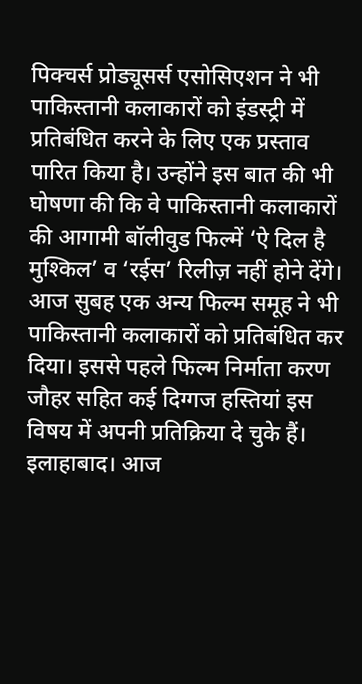पिक्चर्स प्रोड्यूसर्स एसोसिएशन ने भी पाकिस्तानी कलाकारों को इंडस्ट्री में प्रतिबंधित करने के लिए एक प्रस्ताव पारित किया है। उन्होंने इस बात की भी घोषणा की कि वे पाकिस्तानी कलाकारों की आगामी बॉलीवुड फिल्में ‘ऐ दिल है मुश्किल’ व ‘रईस’ रिलीज़ नहीं होने देंगे। आज सुबह एक अन्य फिल्म समूह ने भी पाकिस्तानी कलाकारों को प्रतिबंधित कर दिया। इससे पहले फिल्म निर्माता करण जौहर सहित कई दिग्गज हस्तियां इस विषय में अपनी प्रतिक्रिया दे चुके हैं।
इलाहाबाद। आज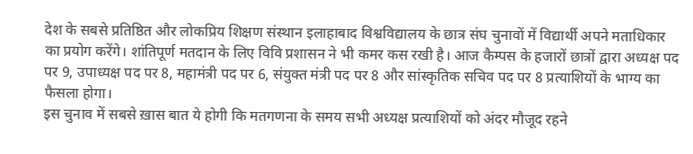देश के सबसे प्रतिष्ठित और लोकप्रिय शिक्षण संस्थान इलाहाबाद विश्वविद्यालय के छात्र संघ चुनावों में विद्यार्थी अपने मताधिकार का प्रयोग करेंगे। शांतिपूर्ण मतदान के लिए विवि प्रशासन ने भी कमर कस रखी है। आज कैम्पस के हजारों छात्रों द्वारा अध्यक्ष पद पर 9, उपाध्यक्ष पद पर 8, महामंत्री पद पर 6, संयुक्त मंत्री पद पर 8 और सांस्कृतिक सचिव पद पर 8 प्रत्याशियों के भाग्य का फैसला होगा।
इस चुनाव में सबसे ख़ास बात ये होगी कि मतगणना के समय सभी अध्यक्ष प्रत्याशियों को अंदर मौजूद रहने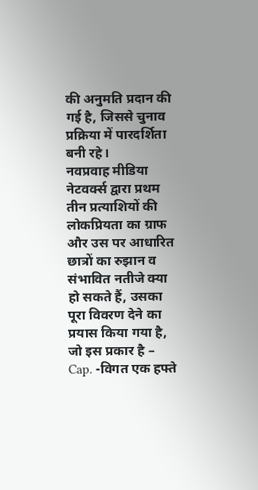की अनुमति प्रदान की गई है, जिससे चुनाव प्रक्रिया में पारदर्शिता बनी रहे।
नवप्रवाह मीडिया नेटवर्क्स द्वारा प्रथम तीन प्रत्याशियों की लोकप्रियता का ग्राफ और उस पर आधारित छात्रों का रुझान व संभावित नतीजे क्या हो सकते हैं, उसका पूरा विवरण देने का प्रयास किया गया है, जो इस प्रकार है –
Cap. -विगत एक हफ्ते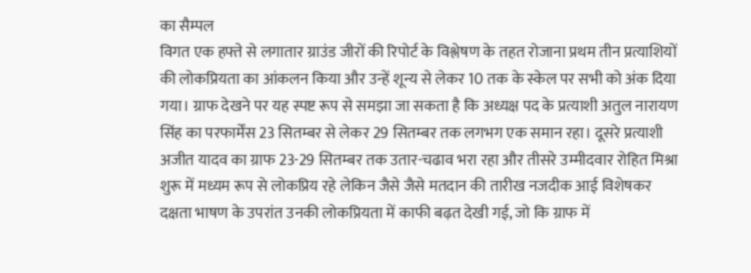का सैम्पल
विगत एक हफ्ते से लगातार ग्राउंड जीरों की रिपोर्ट के विश्लेषण के तहत रोजाना प्रथम तीन प्रत्याशियों की लोकप्रियता का आंकलन किया और उन्हें शून्य से लेकर 10 तक के स्केल पर सभी को अंक दिया गया। ग्राफ देखने पर यह स्पष्ट रूप से समझा जा सकता है कि अध्यक्ष पद के प्रत्याशी अतुल नारायण सिंह का परफार्मेंस 23 सितम्बर से लेकर 29 सितम्बर तक लगभग एक समान रहा। दूसरे प्रत्याशी अजीत यादव का ग्राफ 23-29 सितम्बर तक उतार-चढाव भरा रहा और तीसरे उम्मीदवार रोहित मिश्रा शुरू में मध्यम रूप से लोकप्रिय रहे लेकिन जैसे जैसे मतदान की तारीख नजदीक आई विशेषकर दक्षता भाषण के उपरांत उनकी लोकप्रियता में काफी बढ़त देखी गई, जो कि ग्राफ में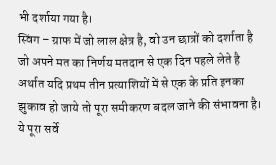भी दर्शाया गया है।
स्विंग – ग्राफ में जो लाल क्षेत्र है, वो उन छात्रों को दर्शाता है जो अपने मत का निर्णय मतदान से एक दिन पहले लेते है अर्थात यदि प्रथम तीन प्रत्याशियों में से एक के प्रति इनका झुकाव हो जाये तो पूरा समीकरण बदल जाने की संभावना है। ये पूरा सर्वे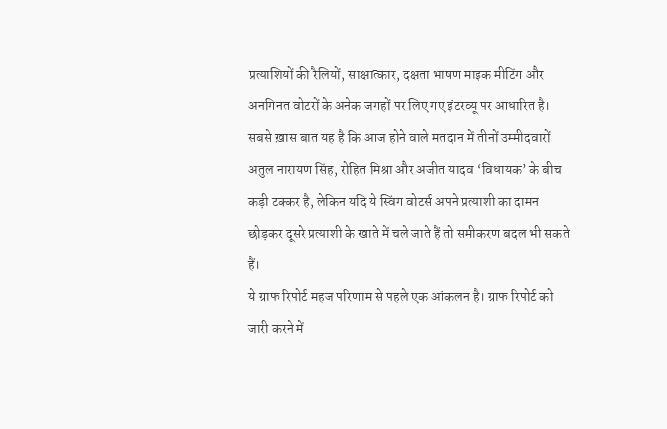प्रत्याशियों की रैलियों, साक्षात्कार, दक्षता भाषण माइक मीटिंग और अनगिनत वोटरों के अनेक जगहों पर लिए गए इंटरव्यू पर आधारित है।
सबसे ख़ास बात यह है कि आज होने वाले मतदान में तीनों उम्मीदवारों अतुल नारायण सिंह, रोहित मिश्रा और अजीत यादव ‘विधायक’ के बीच कड़ी टक्कर है, लेकिन यदि ये स्विंग वोटर्स अपने प्रत्याशी का दामन छोड़कर दूसरे प्रत्याशी के खाते में चले जाते हैं तो समीकरण बदल भी सकते हैं।
ये ग्राफ रिपोर्ट महज परिणाम से पहले एक आंकलन है। ग्राफ रिपोर्ट को जारी करने में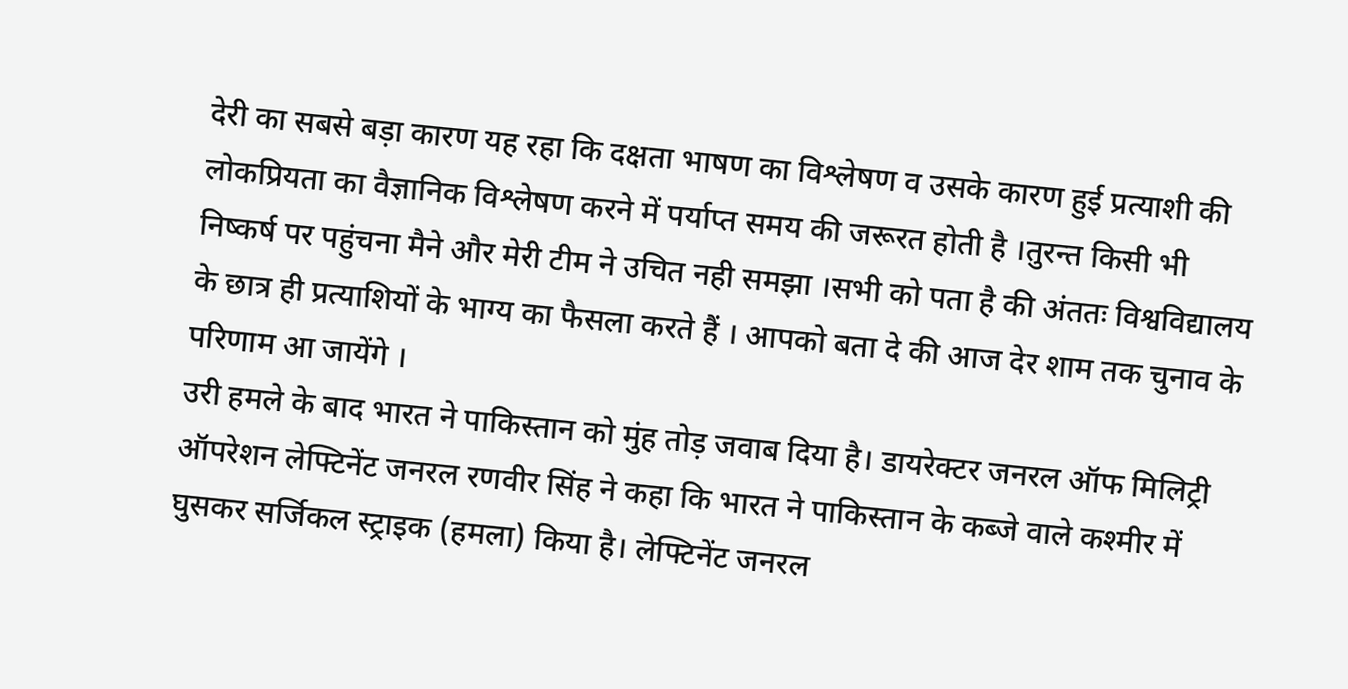देरी का सबसे बड़ा कारण यह रहा कि दक्षता भाषण का विश्लेषण व उसके कारण हुई प्रत्याशी की लोकप्रियता का वैज्ञानिक विश्लेषण करने में पर्याप्त समय की जरूरत होती है ।तुरन्त किसी भी निष्कर्ष पर पहुंचना मैने और मेरी टीम ने उचित नही समझा ।सभी को पता है की अंततः विश्वविद्यालय के छात्र ही प्रत्याशियों के भाग्य का फैसला करते हैं । आपको बता दे की आज देर शाम तक चुनाव के परिणाम आ जायेंगे ।
उरी हमले के बाद भारत ने पाकिस्तान को मुंह तोड़ जवाब दिया है। डायरेक्टर जनरल ऑफ मिलिट्री ऑपरेशन लेफ्टिनेंट जनरल रणवीर सिंह ने कहा कि भारत ने पाकिस्तान के कब्जे वाले कश्मीर में घुसकर सर्जिकल स्ट्राइक (हमला) किया है। लेफ्टिनेंट जनरल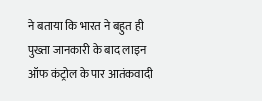ने बताया कि भारत ने बहुत ही पुख्ता जानकारी के बाद लाइन ऑफ कंट्रोल के पार आतंकवादी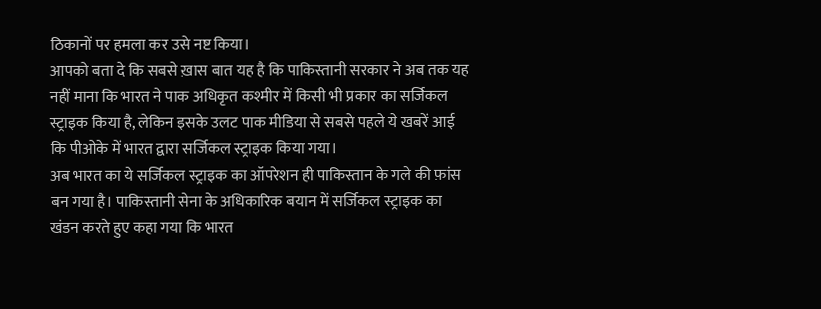ठिकानों पर हमला कर उसे नष्ट किया।
आपको बता दे कि सबसे ख़ास बात यह है कि पाकिस्तानी सरकार ने अब तक यह नहीं माना कि भारत ने पाक अधिकृत कश्मीर में किसी भी प्रकार का सर्जिकल स्ट्राइक किया है, लेकिन इसके उलट पाक मीडिया से सबसे पहले ये खबरें आई कि पीओके में भारत द्वारा सर्जिकल स्ट्राइक किया गया।
अब भारत का ये सर्जिकल स्ट्राइक का ऑपरेशन ही पाकिस्तान के गले की फ़ांस बन गया है। पाकिस्तानी सेना के अधिकारिक बयान में सर्जिकल स्ट्राइक का खंडन करते हुए कहा गया कि भारत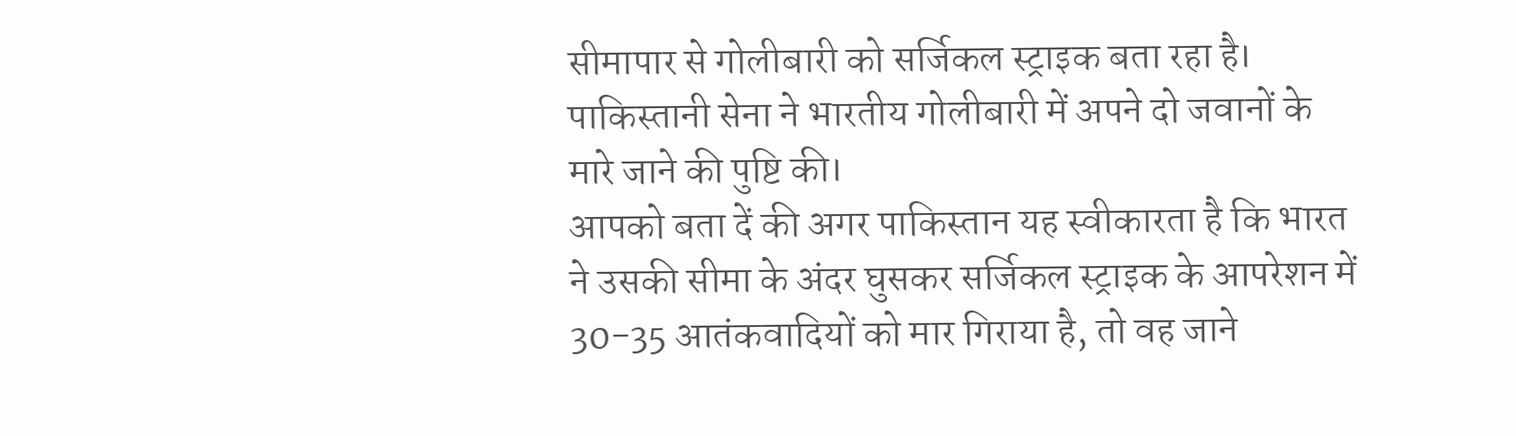सीमापार से गोलीबारी को सर्जिकल स्ट्राइक बता रहा है। पाकिस्तानी सेना ने भारतीय गोलीबारी में अपने दो जवानों के मारे जाने की पुष्टि की।
आपको बता दें की अगर पाकिस्तान यह स्वीकारता है कि भारत ने उसकी सीमा के अंदर घुसकर सर्जिकल स्ट्राइक के आपरेशन में 30-35 आतंकवादियों को मार गिराया है, तो वह जाने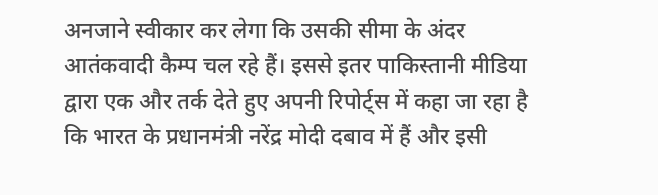अनजाने स्वीकार कर लेगा कि उसकी सीमा के अंदर आतंकवादी कैम्प चल रहे हैं। इससे इतर पाकिस्तानी मीडिया द्वारा एक और तर्क देते हुए अपनी रिपोर्ट्स में कहा जा रहा है कि भारत के प्रधानमंत्री नरेंद्र मोदी दबाव में हैं और इसी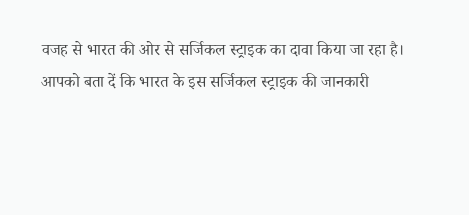वजह से भारत की ओर से सर्जिकल स्ट्राइक का दावा किया जा रहा है।
आपको बता दें कि भारत के इस सर्जिकल स्ट्राइक की जानकारी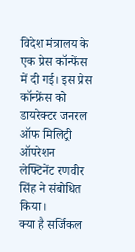विदेश मंत्रालय के एक प्रेस कॉन्फेंस में दी गई। इस प्रेस कॉन्फ्रेंस को डायरेक्टर जनरल ऑफ मिलिट्री ऑपरेशन लेफ्टिनेंट रणवीर सिंह ने संबोधित किया।
क्या है सर्जिकल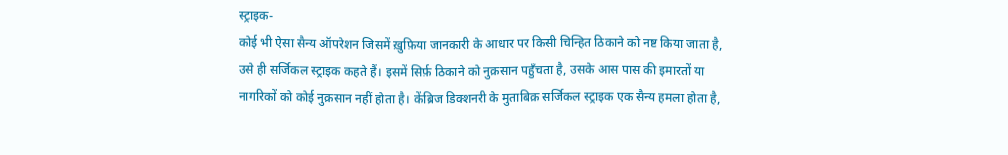स्ट्राइक-
कोई भी ऐसा सैन्य ऑपरेशन जिसमें ख़ुफ़िया जानकारी के आधार पर किसी चिन्हित ठिकाने को नष्ट किया जाता है, उसे ही सर्जिकल स्ट्राइक कहते हैं। इसमें सिर्फ़ ठिकाने को नुक़सान पहुँचता है, उसके आस पास की इमारतों या नागरिकों को कोई नुक़सान नहीं होता है। केंब्रिज डिक्शनरी के मुताबिक़ सर्जिकल स्ट्राइक एक सैन्य हमला होता है,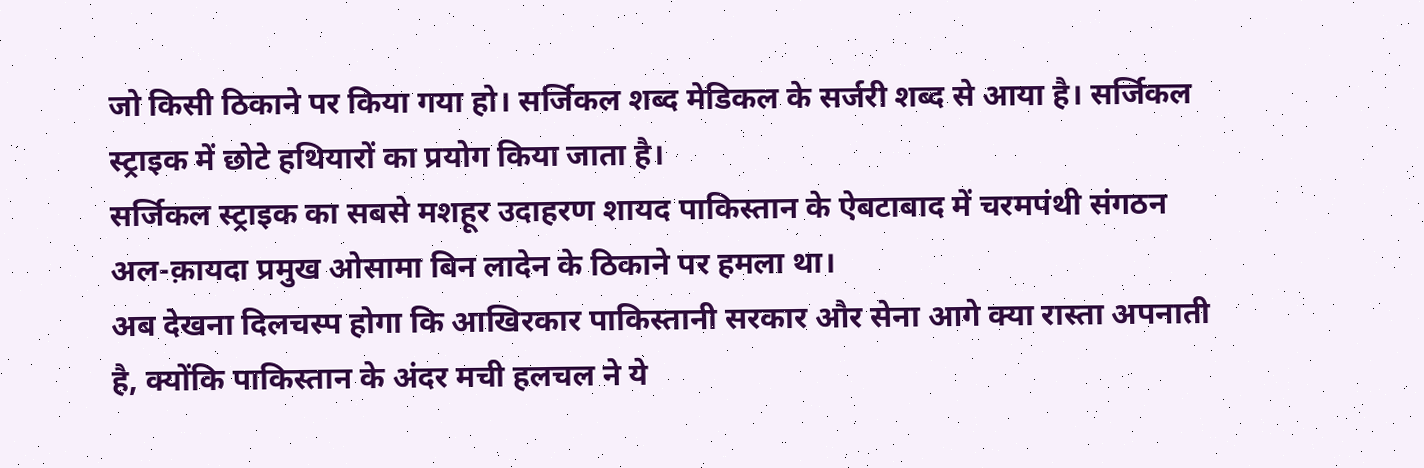जो किसी ठिकाने पर किया गया हो। सर्जिकल शब्द मेडिकल के सर्जरी शब्द से आया है। सर्जिकल स्ट्राइक में छोटे हथियारों का प्रयोग किया जाता है।
सर्जिकल स्ट्राइक का सबसे मशहूर उदाहरण शायद पाकिस्तान के ऐबटाबाद में चरमपंथी संगठन अल-क़ायदा प्रमुख ओसामा बिन लादेन के ठिकाने पर हमला था।
अब देखना दिलचस्प होगा कि आखिरकार पाकिस्तानी सरकार और सेना आगे क्या रास्ता अपनाती है, क्योंकि पाकिस्तान के अंदर मची हलचल ने ये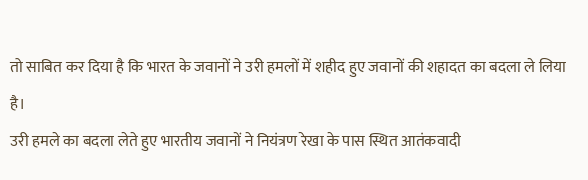तो साबित कर दिया है कि भारत के जवानों ने उरी हमलों में शहीद हुए जवानों की शहादत का बदला ले लिया है।
उरी हमले का बदला लेते हुए भारतीय जवानों ने नियंत्रण रेखा के पास स्थित आतंकवादी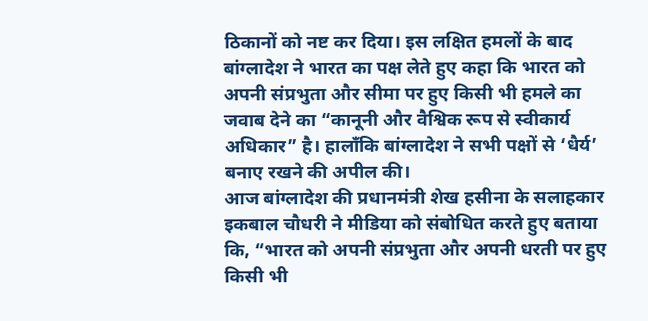ठिकानों को नष्ट कर दिया। इस लक्षित हमलों के बाद बांग्लादेश ने भारत का पक्ष लेते हुए कहा कि भारत को अपनी संप्रभुता और सीमा पर हुए किसी भी हमले का जवाब देने का “कानूनी और वैश्विक रूप से स्वीकार्य अधिकार” है। हालाँकि बांग्लादेश ने सभी पक्षों से ‘धैर्य’ बनाए रखने की अपील की।
आज बांग्लादेश की प्रधानमंत्री शेख हसीना के सलाहकार इकबाल चौधरी ने मीडिया को संबोधित करते हुए बताया कि, “भारत को अपनी संप्रभुता और अपनी धरती पर हुए किसी भी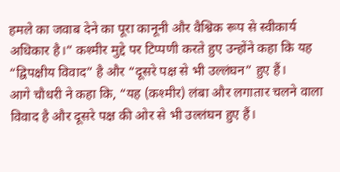हमले का जवाब देने का पूरा कानूनी और वैश्विक रूप से स्वीकार्य अधिकार है।” कश्मीर मुद्दे पर टिप्पणी करते हुए उन्होंने कहा कि यह “द्विपक्षीय विवाद” है और “दूसरे पक्ष से भी उल्लंघन” हुए हैं।
आगे चौधरी ने कहा कि, “यह (कश्मीर) लंबा और लगातार चलने वाला विवाद है और दूसरे पक्ष की ओर से भी उल्लंघन हुए हैं।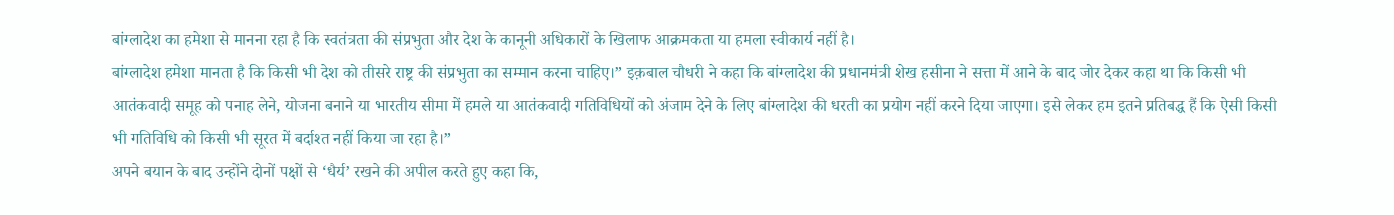बांग्लादेश का हमेशा से मानना रहा है कि स्वतंत्रता की संप्रभुता और देश के कानूनी अधिकारों के खिलाफ आक्रमकता या हमला स्वीकार्य नहीं है।
बांग्लादेश हमेशा मानता है कि किसी भी देश को तीसरे राष्ट्र की संप्रभुता का सम्मान करना चाहिए।” इक़बाल चौधरी ने कहा कि बांग्लादेश की प्रधानमंत्री शेख हसीना ने सत्ता में आने के बाद जोर देकर कहा था कि किसी भी आतंकवादी समूह को पनाह लेने, योजना बनाने या भारतीय सीमा में हमले या आतंकवादी गतिविधियों को अंजाम देने के लिए बांग्लादेश की धरती का प्रयोग नहीं करने दिया जाएगा। इसे लेकर हम इतने प्रतिबद्ध हैं कि ऐसी किसी भी गतिविधि को किसी भी सूरत में बर्दाश्त नहीं किया जा रहा है।”
अपने बयान के बाद उन्होंने दोनों पक्षों से ‘धैर्य’ रखने की अपील करते हुए कहा कि,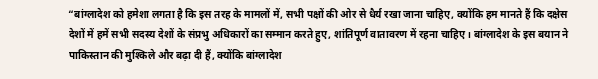“बांग्लादेश को हमेशा लगता है कि इस तरह के मामलों में, सभी पक्षों की ओर से धैर्य रखा जाना चाहिए, क्योंकि हम मानते हैं कि दक्षेस देशों में हमें सभी सदस्य देशों के संप्रभु अधिकारों का सम्मान करते हुए, शांतिपूर्ण वातावरण में रहना चाहिए। बांग्लादेश के इस बयान ने पाकिस्तान की मुश्किले और बढ़ा दी हैं, क्योंकि बांग्लादेश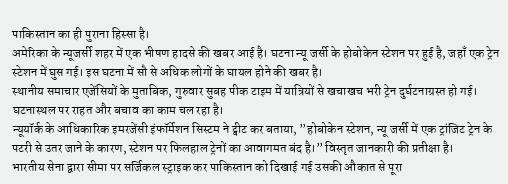पाकिस्तान का ही पुराना हिस्सा है।
अमेरिका के न्यूजर्सी शहर में एक भीषण हादसे की खबर आई है। घटना न्यू जर्सी के होबोकेन स्टेशन पर हुई है, जहाँ एक ट्रेन स्टेशन में घुस गई। इस घटना में सौ से अधिक लोगों के घायल होने की खबर है।
स्थानीय समाचार एजेंसियों के मुताबिक, गुरुवार सुबह पीक टाइम में यात्रियों से खचाखच भरी ट्रेन दुर्घटनाग्रस्त हो गई। घटनास्थल पर राहत और बचाव का काम चल रहा है।
न्यूयॉर्क के आधिकारिक इमरजेंसी इंफॉर्मेशन सिस्टम ने ट्वीट कर बताया, ”होबोकेन स्टेशन, न्यू जर्सी में एक ट्रांजिट ट्रेन के पटरी से उतर जाने के कारण, स्टेशन पर फिलहाल ट्रेनों का आवागमत बंद है।” विस्तृत जानकारी की प्रतीक्षा है।
भारतीय सेना द्वारा सीमा पर सर्जिकल स्ट्राइक कर पाकिस्तान को दिखाई गई उसकी औकात से पूरा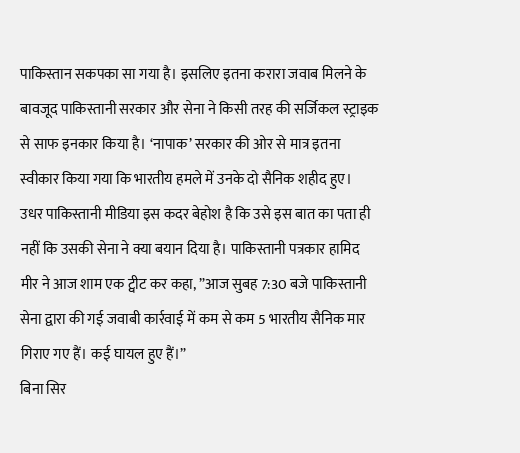पाकिस्तान सकपका सा गया है। इसलिए इतना करारा जवाब मिलने के बावजूद पाकिस्तानी सरकार और सेना ने किसी तरह की सर्जिकल स्ट्राइक से साफ इनकार किया है। ‘नापाक’ सरकार की ओर से मात्र इतना स्वीकार किया गया कि भारतीय हमले में उनके दो सैनिक शहीद हुए।
उधर पाकिस्तानी मीडिया इस कदर बेहोश है कि उसे इस बात का पता ही नहीं कि उसकी सेना ने क्या बयान दिया है। पाकिस्तानी पत्रकार हामिद मीर ने आज शाम एक ट्वीट कर कहा, ”आज सुबह 7:30 बजे पाकिस्तानी सेना द्वारा की गई जवाबी कार्रवाई में कम से कम 5 भारतीय सैनिक मार गिराए गए हैं। कई घायल हुए हैं।”
बिना सिर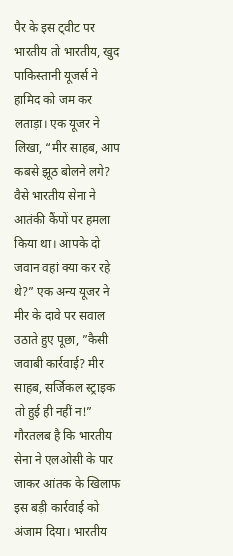पैर के इस ट्वीट पर भारतीय तो भारतीय, खुद पाकिस्तानी यूजर्स ने हामिद को जम कर लताड़ा। एक यूजर ने लिखा, “मीर साहब, आप कबसे झूठ बोलने लगे? वैसे भारतीय सेना ने आतंकी कैंपों पर हमला किया था। आपके दो जवान वहां क्या कर रहे थे?” एक अन्य यूजर ने मीर के दावे पर सवाल उठाते हुए पूछा, ”कैसी जवाबी कार्रवाई? मीर साहब, सर्जिकल स्ट्राइक तो हुई ही नहीं न!”
गौरतलब है कि भारतीय सेना ने एलओसी के पार जाकर आंतक के खिलाफ इस बड़ी कार्रवाई को अंजाम दिया। भारतीय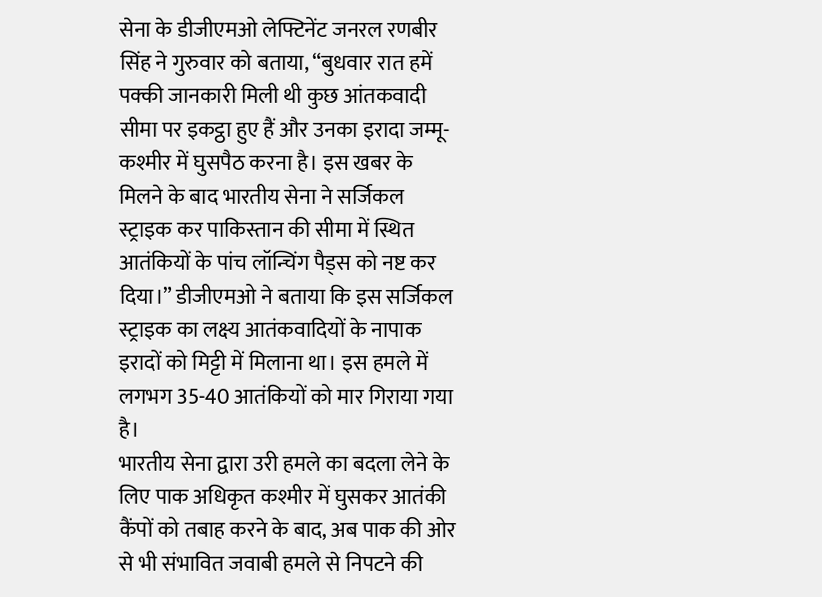सेना के डीजीएमओ लेफ्टिनेंट जनरल रणबीर सिंह ने गुरुवार को बताया, “बुधवार रात हमें पक्की जानकारी मिली थी कुछ आंतकवादी सीमा पर इकट्ठा हुए हैं और उनका इरादा जम्मू-कश्मीर में घुसपैठ करना है। इस खबर के मिलने के बाद भारतीय सेना ने सर्जिकल स्ट्राइक कर पाकिस्तान की सीमा में स्थित आतंकियों के पांच लॉन्चिंग पैड्स को नष्ट कर दिया।” डीजीएमओ ने बताया कि इस सर्जिकल स्ट्राइक का लक्ष्य आतंकवादियों के नापाक इरादों को मिट्टी में मिलाना था। इस हमले में लगभग 35-40 आतंकियों को मार गिराया गया है।
भारतीय सेना द्वारा उरी हमले का बदला लेने के लिए पाक अधिकृत कश्मीर में घुसकर आतंकी कैंपों को तबाह करने के बाद, अब पाक की ओर से भी संभावित जवाबी हमले से निपटने की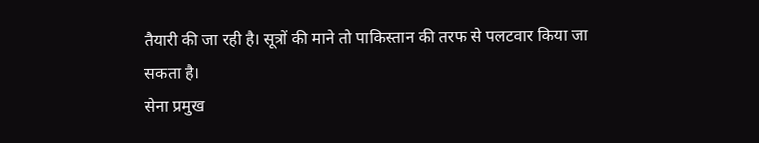तैयारी की जा रही है। सूत्रों की माने तो पाकिस्तान की तरफ से पलटवार किया जा सकता है।
सेना प्रमुख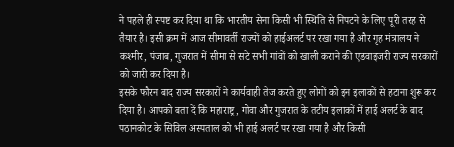ने पहले ही स्पष्ट कर दिया था कि भारतीय सेना किसी भी स्थिति से निपटने के लिए पूरी तरह से तैयार है। इसी क्रम में आज सीमावर्ती राज्यों को हाईअलर्ट पर रखा गया है और गृह मंत्रालय ने कश्मीर, पंजाब, गुजरात में सीमा से सटे सभी गांवों को खाली कराने की एडवाइजरी राज्य सरकारों को जारी कर दिया है।
इसके फौरन बाद राज्य सरकारों ने कार्यवाही तेज करते हुए लोगों को इन इलाकों से हटाना शुरू कर दिया है। आपको बता दें कि महाराष्ट्र, गोवा और गुजरात के तटीय इलाकों में हाई अलर्ट के बाद पठानकोट के सिविल अस्पताल को भी हाई अलर्ट पर रखा गया है और किसी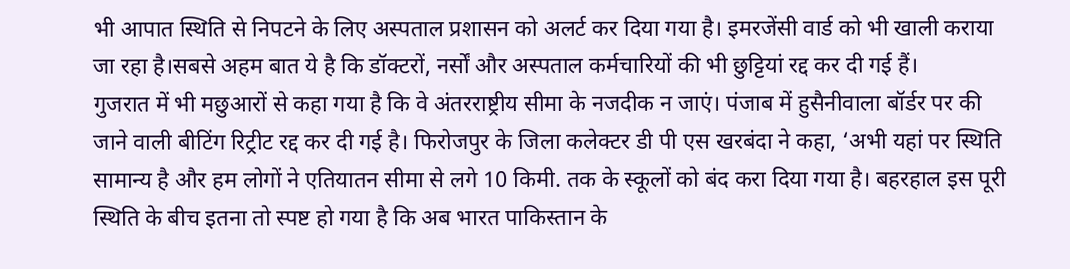भी आपात स्थिति से निपटने के लिए अस्पताल प्रशासन को अलर्ट कर दिया गया है। इमरजेंसी वार्ड को भी खाली कराया जा रहा है।सबसे अहम बात ये है कि डॉक्टरों, नर्सों और अस्पताल कर्मचारियों की भी छुट्टियां रद्द कर दी गई हैं।
गुजरात में भी मछुआरों से कहा गया है कि वे अंतरराष्ट्रीय सीमा के नजदीक न जाएं। पंजाब में हुसैनीवाला बॉर्डर पर की जाने वाली बीटिंग रिट्रीट रद्द कर दी गई है। फिरोजपुर के जिला कलेक्टर डी पी एस खरबंदा ने कहा, ‘अभी यहां पर स्थिति सामान्य है और हम लोगों ने एतियातन सीमा से लगे 10 किमी. तक के स्कूलों को बंद करा दिया गया है। बहरहाल इस पूरी स्थिति के बीच इतना तो स्पष्ट हो गया है कि अब भारत पाकिस्तान के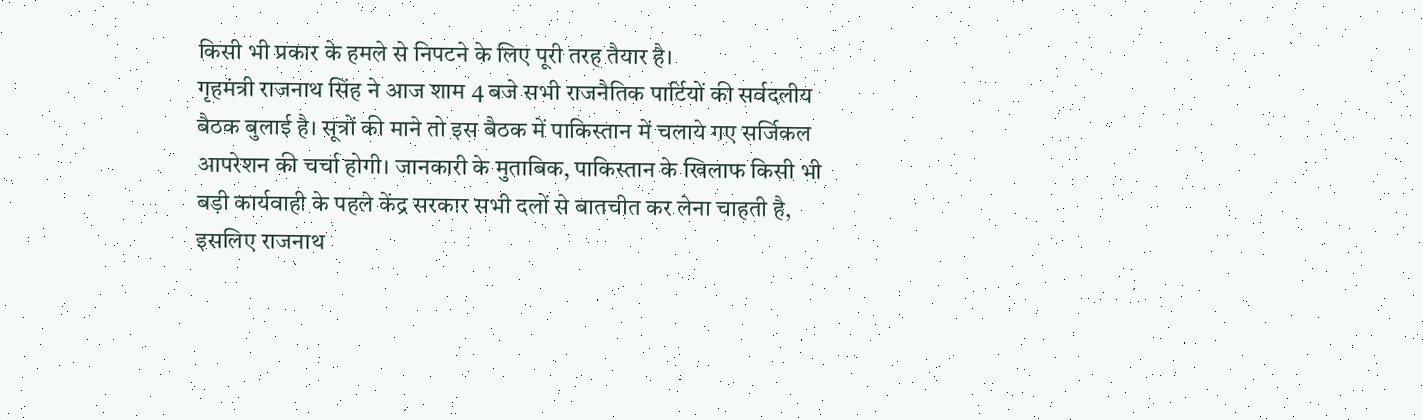किसी भी प्रकार के हमले से निपटने के लिए पूरी तरह तैयार है।
गृहमंत्री राजनाथ सिंह ने आज शाम 4 बजे सभी राजनैतिक पार्टियों की सर्वदलीय बैठक बुलाई है। सूत्रों की माने तो इस बैठक में पाकिस्तान में चलाये गए सर्जिकल आपरेशन की चर्चा होगी। जानकारी के मुताबिक, पाकिस्तान के खिलाफ किसी भी बड़ी कार्यवाही के पहले केंद्र सरकार सभी दलों से बातचीत कर लेना चाहती है, इसलिए राजनाथ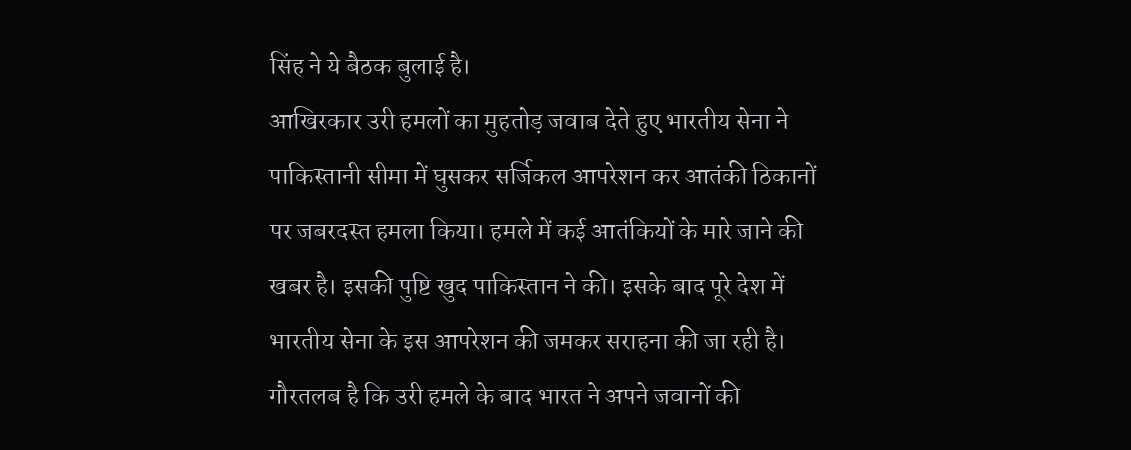सिंह ने ये बैठक बुलाई है।
आखिरकार उरी हमलों का मुहतोड़ जवाब देते हुए भारतीय सेना ने पाकिस्तानी सीमा में घुसकर सर्जिकल आपरेशन कर आतंकी ठिकानों पर जबरदस्त हमला किया। हमले में कई आतंकियों के मारे जाने की खबर है। इसकी पुष्टि खुद पाकिस्तान ने की। इसके बाद पूरे देश में भारतीय सेना के इस आपरेशन की जमकर सराहना की जा रही है।
गौरतलब है कि उरी हमले के बाद भारत ने अपने जवानों की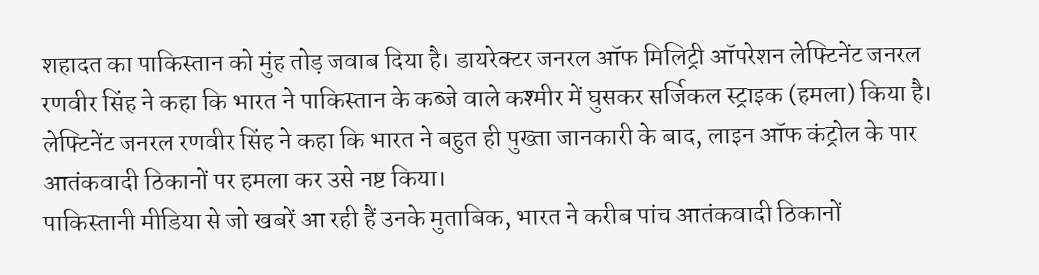शहादत का पाकिस्तान को मुंह तोड़ जवाब दिया है। डायरेक्टर जनरल ऑफ मिलिट्री ऑपरेशन लेफ्टिनेंट जनरल रणवीर सिंह ने कहा कि भारत ने पाकिस्तान के कब्जे वाले कश्मीर में घुसकर सर्जिकल स्ट्राइक (हमला) किया है। लेफ्टिनेंट जनरल रणवीर सिंह ने कहा कि भारत ने बहुत ही पुख्ता जानकारी के बाद, लाइन ऑफ कंट्रोल के पार आतंकवादी ठिकानों पर हमला कर उसे नष्ट किया।
पाकिस्तानी मीडिया से जो खबरें आ रही हैं उनके मुताबिक, भारत ने करीब पांच आतंकवादी ठिकानों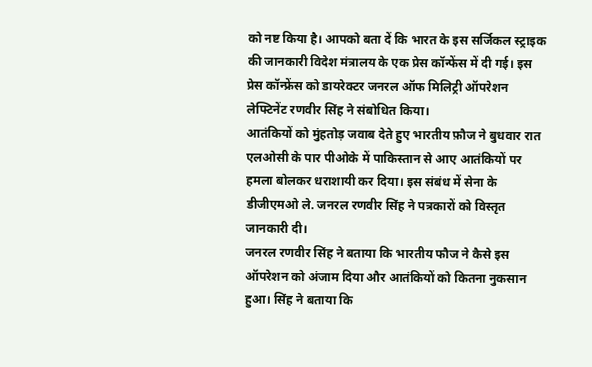को नष्ट किया है। आपको बता दें कि भारत के इस सर्जिकल स्ट्राइक की जानकारी विदेश मंत्रालय के एक प्रेस कॉन्फेंस में दी गई। इस प्रेस कॉन्फ्रेंस को डायरेक्टर जनरल ऑफ मिलिट्री ऑपरेशन लेफ्टिनेंट रणवीर सिंह ने संबोधित किया।
आतंकियों को मुंहतोड़ जवाब देते हुए भारतीय फ़ौज ने बुधवार रात एलओसी के पार पीओके में पाकिस्तान से आए आतंकियों पर हमला बोलकर धराशायी कर दिया। इस संबंध में सेना के डीजीएमओ ले. जनरल रणवीर सिंह ने पत्रकारों को विस्तृत जानकारी दी।
जनरल रणवीर सिंह ने बताया कि भारतीय फौज ने कैसे इस ऑपरेशन को अंजाम दिया और आतंकियों को कितना नुकसान हुआ। सिंह ने बताया कि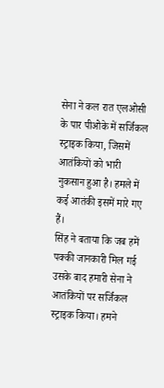सेना ने कल रात एलओसी के पार पीओके में सर्जिकल स्ट्राइक किया, जिसमें आतंकियों को भारी नुकसान हुआ है। हमले में कई आतंकी इसमें मारे गए हैं।
सिंह ने बताया कि जब हमें पक्की जानकारी मिल गई उसके बाद हमारी सेना ने आतंकियों पर सर्जिकल स्ट्राइक किया। हमने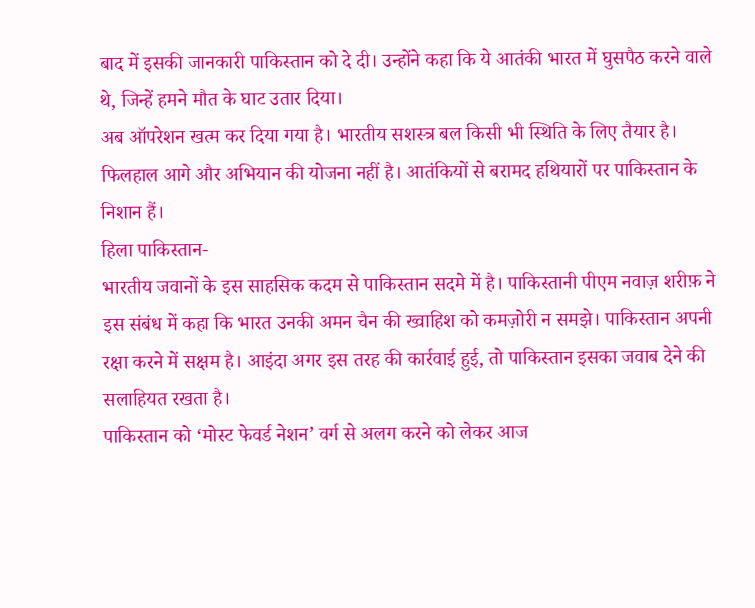बाद में इसकी जानकारी पाकिस्तान को दे दी। उन्होंने कहा कि ये आतंकी भारत में घुसपैठ करने वाले थे, जिन्हें हमने मौत के घाट उतार दिया।
अब ऑपरेशन खत्म कर दिया गया है। भारतीय सशस्त्र बल किसी भी स्थिति के लिए तैयार है। फिलहाल आगे और अभियान की योजना नहीं है। आतंकियों से बरामद हथियारों पर पाकिस्तान के निशान हैं।
हिला पाकिस्तान-
भारतीय जवानों के इस साहसिक कदम से पाकिस्तान सदमे में है। पाकिस्तानी पीएम नवाज़ शरीफ़ ने इस संबंध में कहा कि भारत उनकी अमन चैन की ख्वाहिश को कमज़ोरी न समझे। पाकिस्तान अपनी रक्षा करने में सक्षम है। आइंदा अगर इस तरह की कार्रवाई हुई, तो पाकिस्तान इसका जवाब देने की सलाहियत रखता है।
पाकिस्तान को ‘मोस्ट फेवर्ड नेशन’ वर्ग से अलग करने को लेकर आज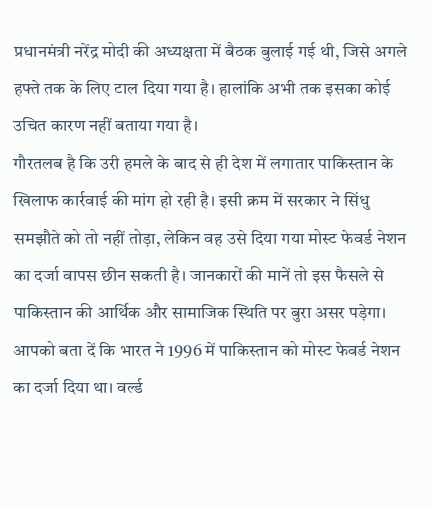प्रधानमंत्री नरेंद्र मोदी की अध्यक्षता में बैठक बुलाई गई थी, जिसे अगले हफ्ते तक के लिए टाल दिया गया है। हालांकि अभी तक इसका कोई उचित कारण नहीं बताया गया है।
गौरतलब है कि उरी हमले के बाद से ही देश में लगातार पाकिस्तान के खिलाफ कार्रवाई की मांग हो रही है। इसी क्रम में सरकार ने सिंधु समझौते को तो नहीं तोड़ा, लेकिन वह उसे दिया गया मोस्ट फेवर्ड नेशन का दर्जा वापस छीन सकती है। जानकारों की मानें तो इस फैसले से पाकिस्तान की आर्थिक और सामाजिक स्थिति पर बुरा असर पड़ेगा।
आपको बता दें कि भारत ने 1996 में पाकिस्तान को मोस्ट फेवर्ड नेशन का दर्जा दिया था। वर्ल्ड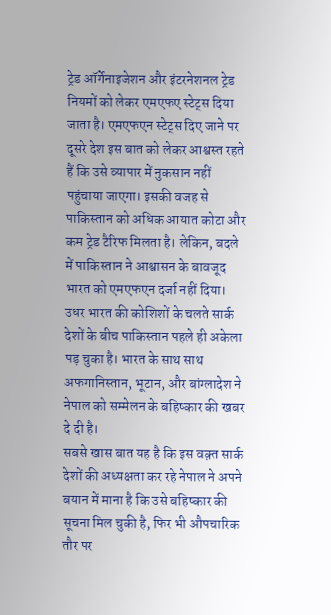ट्रेड ऑर्गेनाइजेशन और इंटरनेशनल ट्रेड नियमों को लेकर एमएफए स्टेट्स दिया जाता है। एमएफएन स्टेट्स दिए जाने पर दूसरे देश इस बात को लेकर आश्वस्त रहते हैं कि उसे व्यापार में नुकसान नहीं पहुंचाया जाएगा। इसकी वजह से पाकिस्तान को अधिक आयात कोटा और कम ट्रेड टैरिफ मिलता है। लेकिन, बदले में पाकिस्तान ने आश्वासन के बावजूद भारत को एमएफएन दर्जा नहीं दिया।
उधर भारत की कोशिशों के चलते सार्क देशों के बीच पाकिस्तान पहले ही अकेला पड़ चुका है। भारत के साथ साथ अफगानिस्तान, भूटान, और बांग्लादेश ने नेपाल को सम्मेलन के बहिष्कार की खबर दे दी है।
सबसे खास बात यह है कि इस वक़्त सार्क देशों की अध्यक्षता कर रहे नेपाल ने अपने बयान में माना है कि उसे बहिष्कार की सूचना मिल चुकी है, फिर भी औपचारिक तौर पर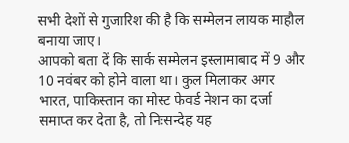सभी देशों से गुजारिश की है कि सम्मेलन लायक माहौल बनाया जाए।
आपको बता दें कि सार्क सम्मेलन इस्लामाबाद में 9 और 10 नवंबर को होने वाला था। कुल मिलाकर अगर भारत, पाकिस्तान का मोस्ट फेवर्ड नेशन का दर्जा समाप्त कर देता है, तो निःसन्देह यह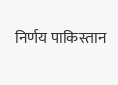निर्णय पाकिस्तान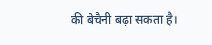की बेचैनी बढ़ा सकता है।